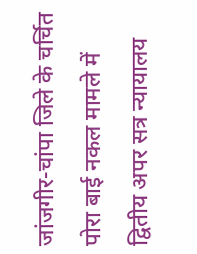जांजगीर-चांपा जिले के चर्चित पोरा बाई नकल मामले में द्वितीय अपर सत्र न्यायालय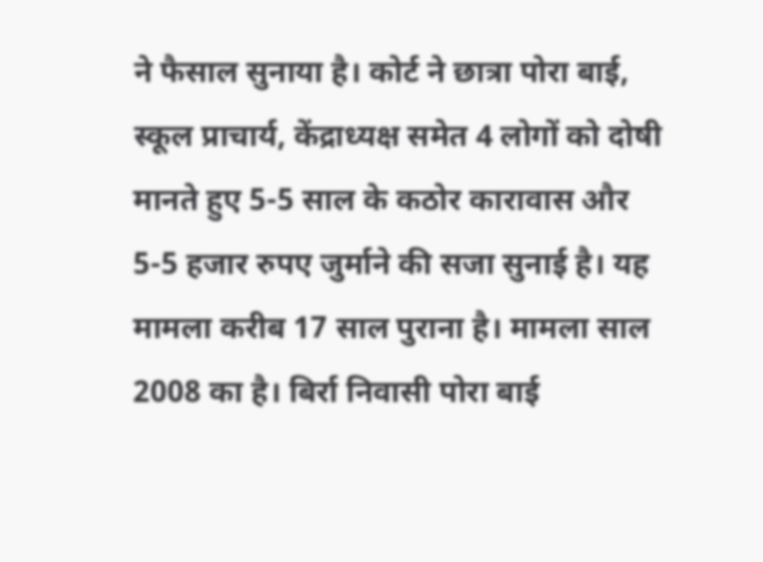ने फैसाल सुनाया है। कोर्ट ने छात्रा पोरा बाई, स्कूल प्राचार्य, केंद्राध्यक्ष समेत 4 लोगों को दोषी मानते हुए 5-5 साल के कठोर कारावास और 5-5 हजार रुपए जुर्माने की सजा सुनाई है। यह मामला करीब 17 साल पुराना है। मामला साल 2008 का है। बिर्रा निवासी पोरा बाई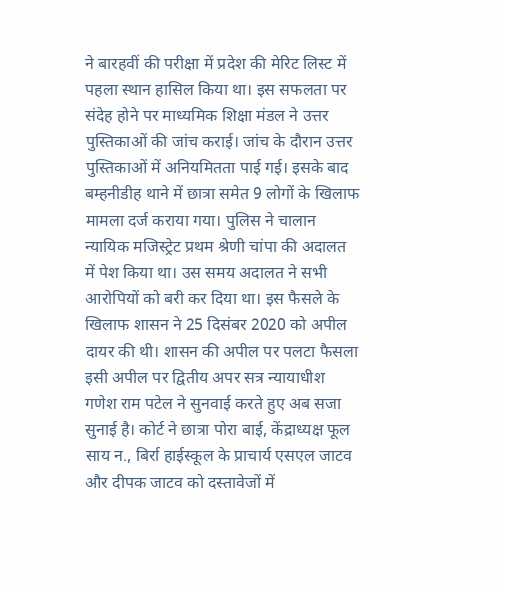ने बारहवीं की परीक्षा में प्रदेश की मेरिट लिस्ट में पहला स्थान हासिल किया था। इस सफलता पर संदेह होने पर माध्यमिक शिक्षा मंडल ने उत्तर पुस्तिकाओं की जांच कराई। जांच के दौरान उत्तर पुस्तिकाओं में अनियमितता पाई गई। इसके बाद बम्हनीडीह थाने में छात्रा समेत 9 लोगों के खिलाफ मामला दर्ज कराया गया। पुलिस ने चालान न्यायिक मजिस्ट्रेट प्रथम श्रेणी चांपा की अदालत में पेश किया था। उस समय अदालत ने सभी आरोपियों को बरी कर दिया था। इस फैसले के खिलाफ शासन ने 25 दिसंबर 2020 को अपील दायर की थी। शासन की अपील पर पलटा फैसला
इसी अपील पर द्वितीय अपर सत्र न्यायाधीश गणेश राम पटेल ने सुनवाई करते हुए अब सजा सुनाई है। कोर्ट ने छात्रा पोरा बाई, केंद्राध्यक्ष फूल साय न., बिर्रा हाईस्कूल के प्राचार्य एसएल जाटव और दीपक जाटव को दस्तावेजों में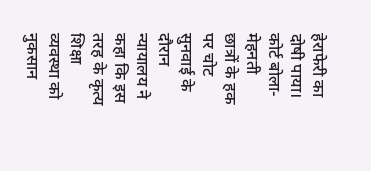हेराफेरी का दोषी पाया। कोर्ट बोला- मेहनती छात्रों के हक पर चोट सुनवाई के दौरान न्यायालय ने कहा कि इस तरह के कृत्य शिक्षा व्यवस्था को नुकसान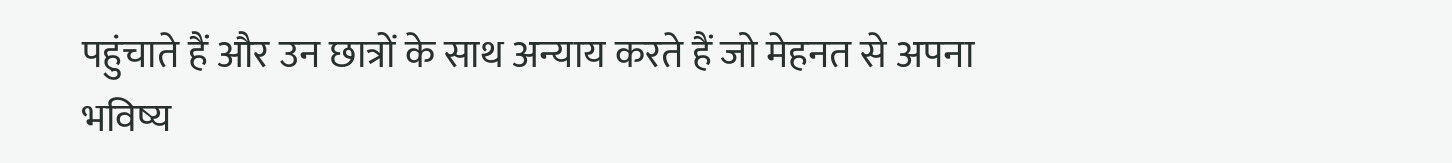पहुंचाते हैं और उन छात्रों के साथ अन्याय करते हैं जो मेहनत से अपना भविष्य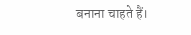बनाना चाहते हैं।